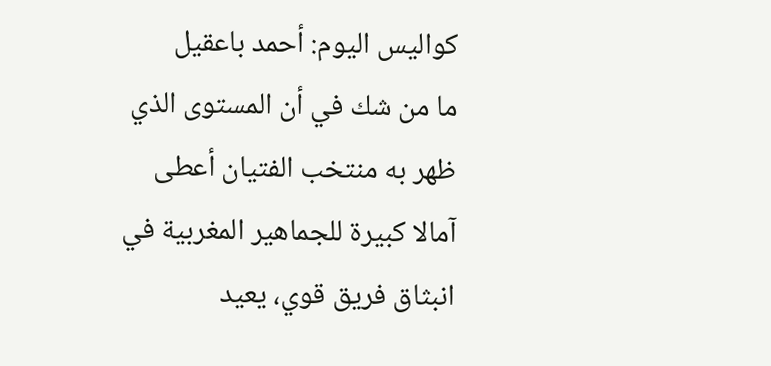كواليس اليوم: أحمد باعقيل
ما من شك في أن المستوى الذي ظهر به منتخب الفتيان أعطى آمالا كبيرة للجماهير المغربية في انبثاق فريق قوي، يعيد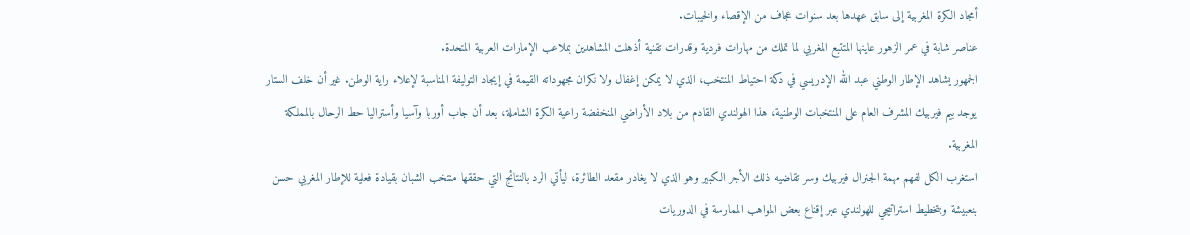أمجاد الكرة المغربية إلى سابق عهدها بعد سنوات عجاف من الإقصاء والخيبات.
عناصر شابة في عمر الزهور عاينها المتتبع المغربي لما تملك من مهارات فردية وقدرات تقنية أذهلت المشاهدين بملاعب الإمارات العربية المتحدة.
الجمهور يشاهد الإطار الوطني عبد الله الإدريسي في دكة احتياط المنتخب، الذي لا يمكن إغفال ولا نكران مجهوداته القيمة في إيجاد التوليفة المناسبة لإعلاء راية الوطن. غير أن خلف الستار يوجد بيم فيربيك المشرف العام على المنتخبات الوطنية، هذا الهولندي القادم من بلاد الأراضي المنخفضة راعية الكرة الشاملة، بعد أن جاب أوربا وآسيا وأستراليا حط الرحال بالمملكة المغربية.
استغرب الكل لفهم مهمة الجنرال فيربيك وسر تقاضيه ذلك الأجر الكبير وهو الذي لا يغادر مقعد الطائرة، ليأتي الرد بالنتائج التي حققها منتخب الشبان بقيادة فعلية للإطار المغربي حسن بنعبيشة وبتخطيط استراتيجي للهولندي عبر إقناع بعض المواهب الممارسة في الدوريات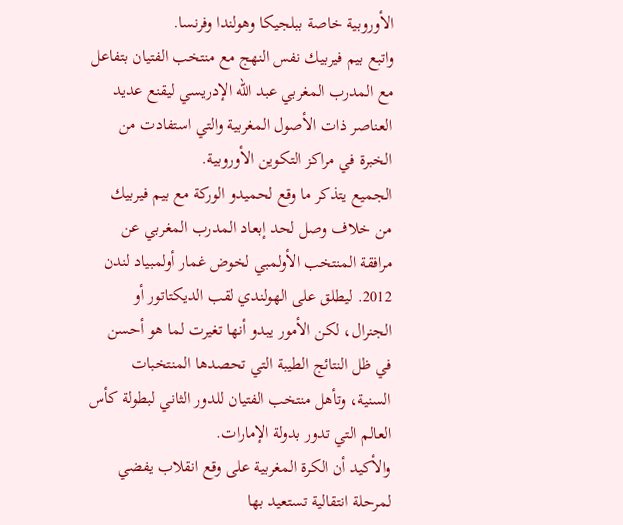الأوروبية خاصة ببلجيكا وهولندا وفرنسا.
واتبع بيم فيربيك نفس النهج مع منتخب الفتيان بتفاعل مع المدرب المغربي عبد الله الإدريسي ليقنع عديد العناصر ذات الأصول المغربية والتي استفادت من الخبرة في مراكز التكوين الأوروبية.
الجميع يتذكر ما وقع لحميدو الوركة مع بيم فيربيك من خلاف وصل لحد إبعاد المدرب المغربي عن مرافقة المنتخب الأولمبي لخوض غمار أولمبياد لندن 2012. ليطلق على الهولندي لقب الديكتاتور أو الجنرال، لكن الأمور يبدو أنها تغيرت لما هو أحسن في ظل النتائج الطيبة التي تحصدها المنتخبات السنية، وتأهل منتخب الفتيان للدور الثاني لبطولة كأس العالم التي تدور بدولة الإمارات.
والأكيد أن الكرة المغربية على وقع انقلاب يفضي لمرحلة انتقالية تستعيد بها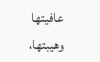عافيتها وهيبتها،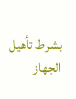بشرط تأهيل الجهاز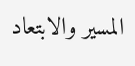المسير والابتعاد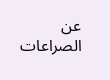عن الصراعات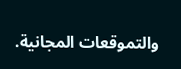والتموقعات المجانية.